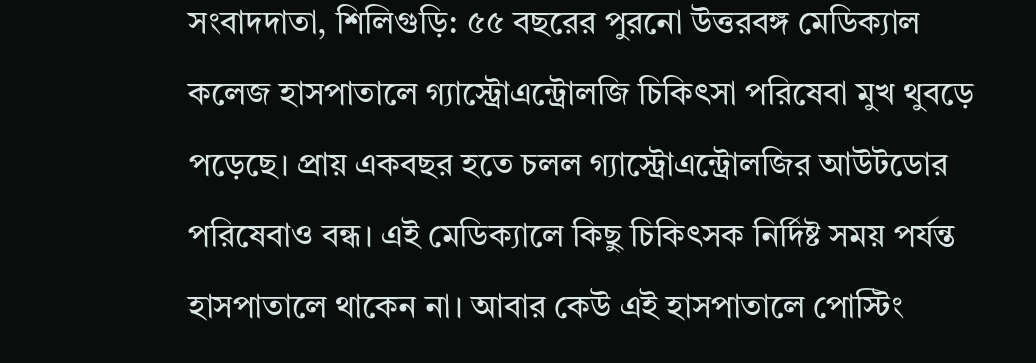সংবাদদাতা, শিলিগুড়ি: ৫৫ বছরের পুরনো উত্তরবঙ্গ মেডিক্যাল কলেজ হাসপাতালে গ্যাস্ট্রোএন্ট্রোলজি চিকিৎসা পরিষেবা মুখ থুবড়ে পড়েছে। প্রায় একবছর হতে চলল গ্যাস্ট্রোএন্ট্রোলজির আউটডোর পরিষেবাও বন্ধ। এই মেডিক্যালে কিছু চিকিৎসক নির্দিষ্ট সময় পর্যন্ত হাসপাতালে থাকেন না। আবার কেউ এই হাসপাতালে পোস্টিং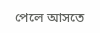পেলে আসতে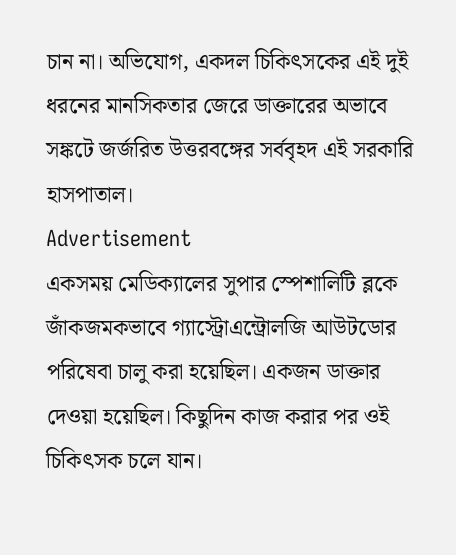চান না। অভিযোগ, একদল চিকিৎসকের এই দুই ধরনের মানসিকতার জেরে ডাক্তারের অভাবে সঙ্কটে জর্জরিত উত্তরবঙ্গের সর্ববৃহদ এই সরকারি হাসপাতাল।
Advertisement
একসময় মেডিক্যালের সুপার স্পেশালিটি ব্লকে জাঁকজমকভাবে গ্যাস্ট্রোএন্ট্রোলজি আউটডোর পরিষেবা চালু করা হয়েছিল। একজন ডাক্তার দেওয়া হয়েছিল। কিছুদিন কাজ করার পর ওই চিকিৎসক চলে যান।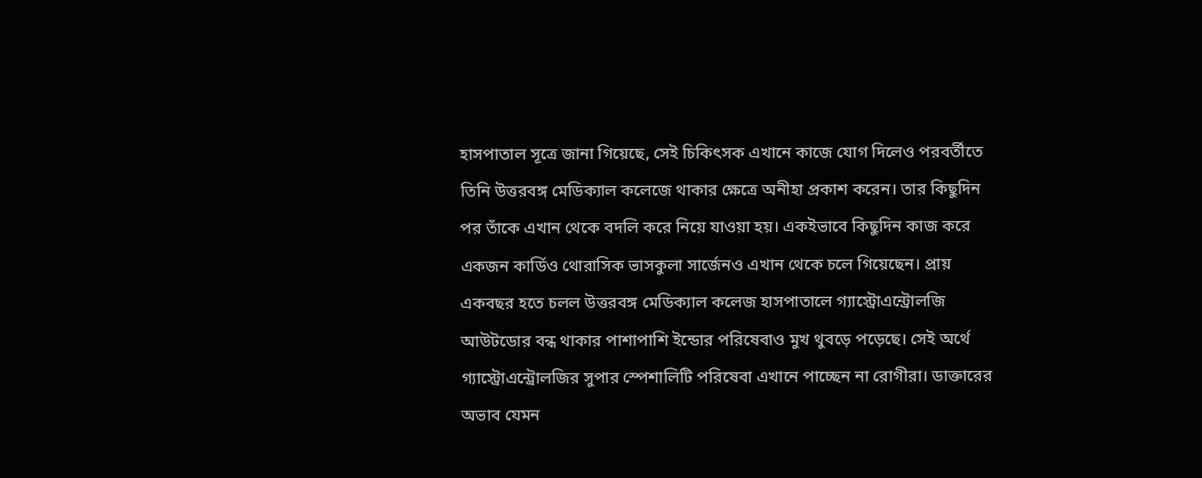হাসপাতাল সূত্রে জানা গিয়েছে, সেই চিকিৎসক এখানে কাজে যোগ দিলেও পরবর্তীতে তিনি উত্তরবঙ্গ মেডিক্যাল কলেজে থাকার ক্ষেত্রে অনীহা প্রকাশ করেন। তার কিছুদিন পর তাঁকে এখান থেকে বদলি করে নিয়ে যাওয়া হয়। একইভাবে কিছুদিন কাজ করে একজন কার্ডিও থোরাসিক ভাসকুলা সার্জেনও এখান থেকে চলে গিয়েছেন। প্রায় একবছর হতে চলল উত্তরবঙ্গ মেডিক্যাল কলেজ হাসপাতালে গ্যাস্ট্রোএন্ট্রোলজি আউটডোর বন্ধ থাকার পাশাপাশি ইন্ডোর পরিষেবাও মুখ থুবড়ে পড়েছে। সেই অর্থে গ্যাস্ট্রোএন্ট্রোলজির সুপার স্পেশালিটি পরিষেবা এখানে পাচ্ছেন না রোগীরা। ডাক্তারের অভাব যেমন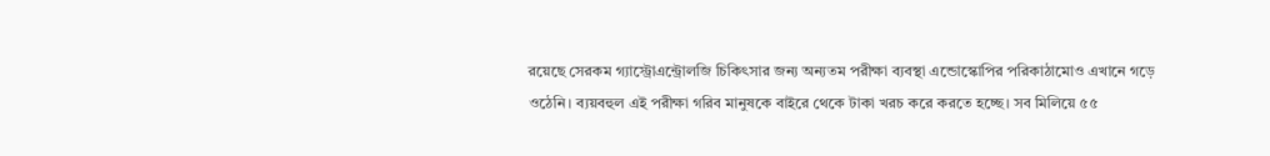রয়েছে সেরকম গ্যাস্ট্রোএন্ট্রোলজি চিকিৎসার জন্য অন্যতম পরীক্ষা ব্যবস্থা এন্ডোস্কোপির পরিকাঠামোও এখানে গড়ে ওঠেনি। ব্যয়বহুল এই পরীক্ষা গরিব মানুষকে বাইরে থেকে টাকা খরচ করে করতে হচ্ছে। সব মিলিয়ে ৫৫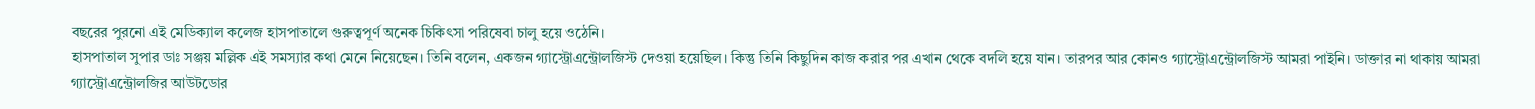বছরের পুরনো এই মেডিক্যাল কলেজ হাসপাতালে গুরুত্বপূর্ণ অনেক চিকিৎসা পরিষেবা চালু হয়ে ওঠেনি।
হাসপাতাল সুপার ডাঃ সঞ্জয় মল্লিক এই সমস্যার কথা মেনে নিয়েছেন। তিনি বলেন, একজন গ্যাস্ট্রোএন্ট্রোলজিস্ট দেওয়া হয়েছিল। কিন্তু তিনি কিছুদিন কাজ করার পর এখান থেকে বদলি হয়ে যান। তারপর আর কোনও গ্যাস্ট্রোএন্ট্রোলজিস্ট আমরা পাইনি। ডাক্তার না থাকায় আমরা গ্যাস্ট্রোএন্ট্রোলজির আউটডোর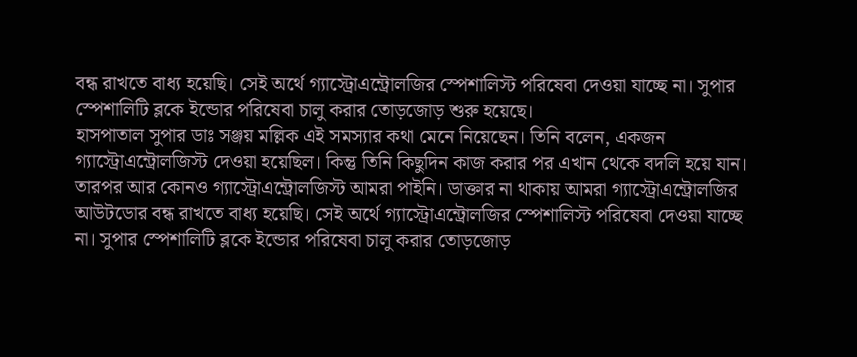বন্ধ রাখতে বাধ্য হয়েছি। সেই অর্থে গ্যাস্ট্রোএন্ট্রোলজির স্পেশালিস্ট পরিষেবা দেওয়া যাচ্ছে না। সুপার স্পেশালিটি ব্লকে ইন্ডোর পরিষেবা চালু করার তোড়জোড় শুরু হয়েছে।
হাসপাতাল সুপার ডাঃ সঞ্জয় মল্লিক এই সমস্যার কথা মেনে নিয়েছেন। তিনি বলেন, একজন গ্যাস্ট্রোএন্ট্রোলজিস্ট দেওয়া হয়েছিল। কিন্তু তিনি কিছুদিন কাজ করার পর এখান থেকে বদলি হয়ে যান। তারপর আর কোনও গ্যাস্ট্রোএন্ট্রোলজিস্ট আমরা পাইনি। ডাক্তার না থাকায় আমরা গ্যাস্ট্রোএন্ট্রোলজির আউটডোর বন্ধ রাখতে বাধ্য হয়েছি। সেই অর্থে গ্যাস্ট্রোএন্ট্রোলজির স্পেশালিস্ট পরিষেবা দেওয়া যাচ্ছে না। সুপার স্পেশালিটি ব্লকে ইন্ডোর পরিষেবা চালু করার তোড়জোড়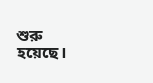শুরু হয়েছে।